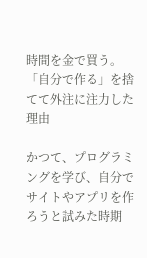時間を金で買う。「自分で作る」を捨てて外注に注力した理由

かつて、プログラミングを学び、自分でサイトやアプリを作ろうと試みた時期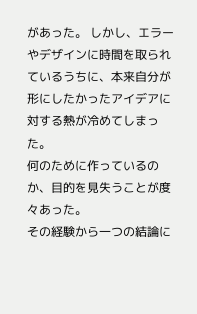があった。 しかし、エラーやデザインに時間を取られているうちに、本来自分が形にしたかったアイデアに対する熱が冷めてしまった。
何のために作っているのか、目的を見失うことが度々あった。
その経験から一つの結論に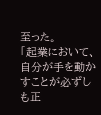至った。
「起業において、自分が手を動かすことが必ずしも正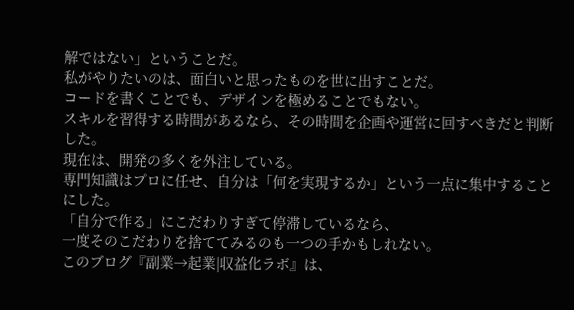解ではない」ということだ。
私がやりたいのは、面白いと思ったものを世に出すことだ。
コードを書くことでも、デザインを極めることでもない。
スキルを習得する時間があるなら、その時間を企画や運営に回すべきだと判断した。
現在は、開発の多くを外注している。
専門知識はプロに任せ、自分は「何を実現するか」という一点に集中することにした。
「自分で作る」にこだわりすぎて停滞しているなら、
一度そのこだわりを捨ててみるのも一つの手かもしれない。
このブログ『副業→起業|収益化ラボ』は、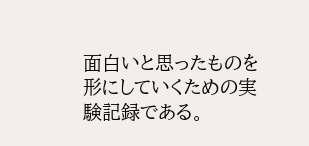面白いと思ったものを形にしていくための実験記録である。